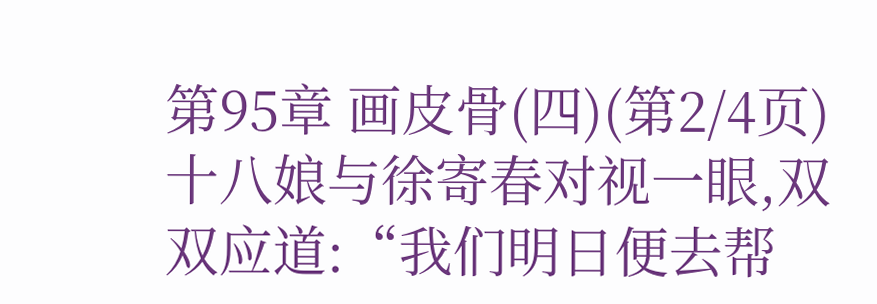第95章 画皮骨(四)(第2/4页)
十八娘与徐寄春对视一眼,双双应道:“我们明日便去帮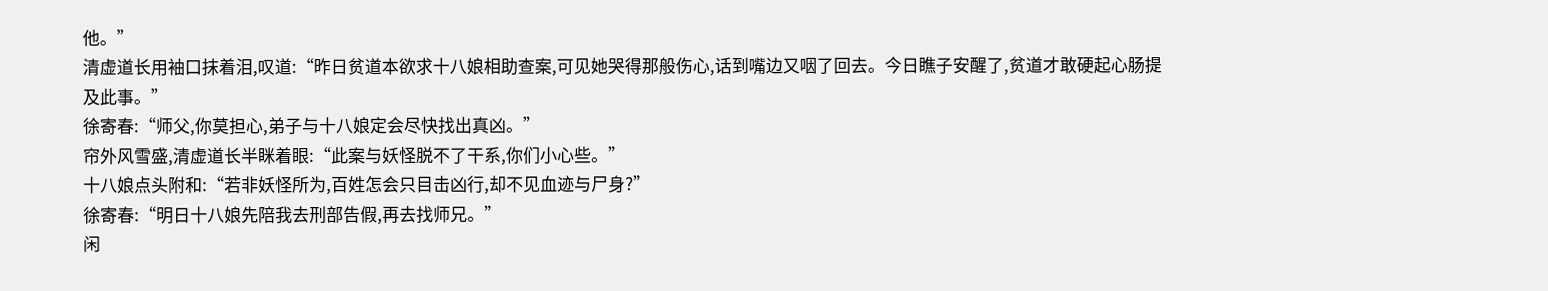他。”
清虚道长用袖口抹着泪,叹道:“昨日贫道本欲求十八娘相助查案,可见她哭得那般伤心,话到嘴边又咽了回去。今日瞧子安醒了,贫道才敢硬起心肠提及此事。”
徐寄春:“师父,你莫担心,弟子与十八娘定会尽快找出真凶。”
帘外风雪盛,清虚道长半眯着眼:“此案与妖怪脱不了干系,你们小心些。”
十八娘点头附和:“若非妖怪所为,百姓怎会只目击凶行,却不见血迹与尸身?”
徐寄春:“明日十八娘先陪我去刑部告假,再去找师兄。”
闲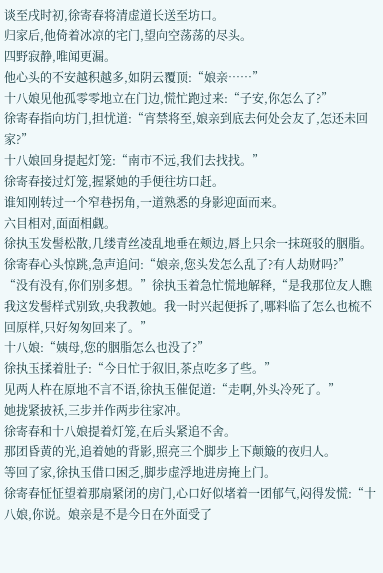谈至戌时初,徐寄春将清虚道长送至坊口。
归家后,他倚着冰凉的宅门,望向空荡荡的尽头。
四野寂静,唯闻更漏。
他心头的不安越积越多,如阴云覆顶:“娘亲……”
十八娘见他孤零零地立在门边,慌忙跑过来:“子安,你怎么了?”
徐寄春指向坊门,担忧道:“宵禁将至,娘亲到底去何处会友了,怎还未回家?”
十八娘回身提起灯笼:“南市不远,我们去找找。”
徐寄春接过灯笼,握紧她的手便往坊口赶。
谁知刚转过一个窄巷拐角,一道熟悉的身影迎面而来。
六目相对,面面相觑。
徐执玉发髻松散,几缕青丝凌乱地垂在颊边,唇上只余一抹斑驳的胭脂。
徐寄春心头惊跳,急声追问:“娘亲,您头发怎么乱了?有人劫财吗?”
“没有没有,你们别多想。”徐执玉着急忙慌地解释,“是我那位友人瞧我这发髻样式别致,央我教她。我一时兴起便拆了,哪料临了怎么也梳不回原样,只好匆匆回来了。”
十八娘:“姨母,您的胭脂怎么也没了?”
徐执玉揉着肚子:“今日忙于叙旧,茶点吃多了些。”
见两人杵在原地不言不语,徐执玉催促道:“走啊,外头冷死了。”
她拢紧披袄,三步并作两步往家冲。
徐寄春和十八娘提着灯笼,在后头紧追不舍。
那团昏黄的光,追着她的背影,照亮三个脚步上下颠簸的夜归人。
等回了家,徐执玉借口困乏,脚步虚浮地进房掩上门。
徐寄春怔怔望着那扇紧闭的房门,心口好似堵着一团郁气,闷得发慌:“十八娘,你说。娘亲是不是今日在外面受了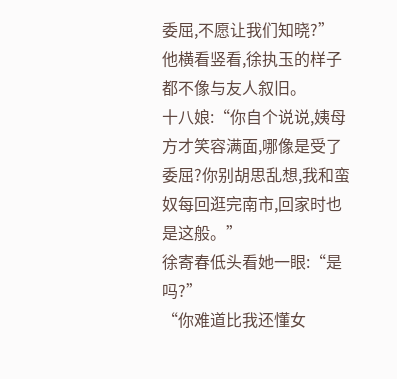委屈,不愿让我们知晓?”
他横看竖看,徐执玉的样子都不像与友人叙旧。
十八娘:“你自个说说,姨母方才笑容满面,哪像是受了委屈?你别胡思乱想,我和蛮奴每回逛完南市,回家时也是这般。”
徐寄春低头看她一眼:“是吗?”
“你难道比我还懂女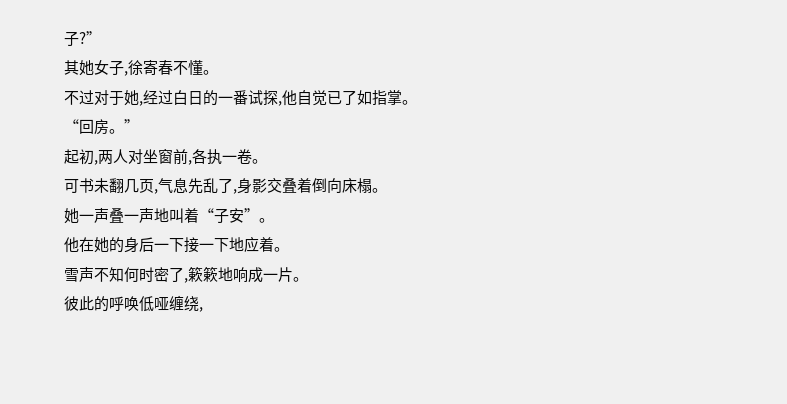子?”
其她女子,徐寄春不懂。
不过对于她,经过白日的一番试探,他自觉已了如指掌。
“回房。”
起初,两人对坐窗前,各执一卷。
可书未翻几页,气息先乱了,身影交叠着倒向床榻。
她一声叠一声地叫着“子安”。
他在她的身后一下接一下地应着。
雪声不知何时密了,簌簌地响成一片。
彼此的呼唤低哑缠绕,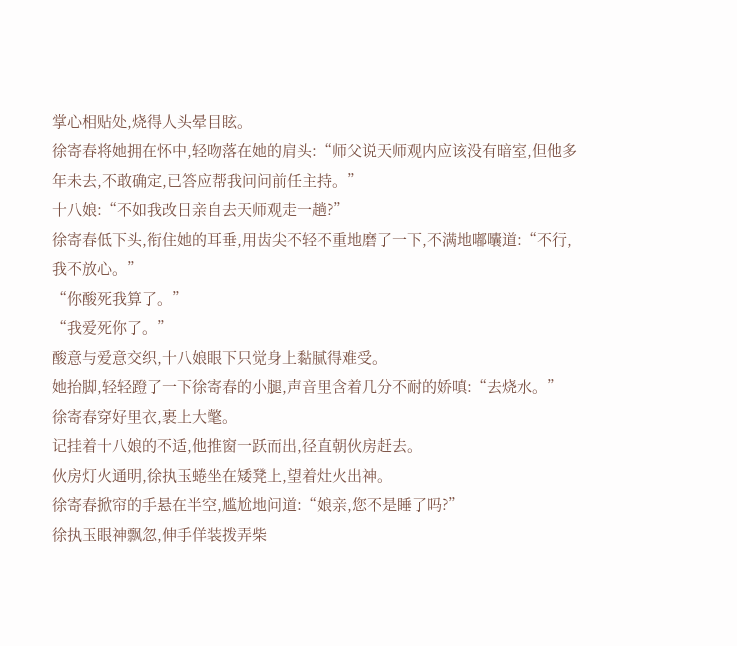掌心相贴处,烧得人头晕目眩。
徐寄春将她拥在怀中,轻吻落在她的肩头:“师父说天师观内应该没有暗室,但他多年未去,不敢确定,已答应帮我问问前任主持。”
十八娘:“不如我改日亲自去天师观走一趟?”
徐寄春低下头,衔住她的耳垂,用齿尖不轻不重地磨了一下,不满地嘟囔道:“不行,我不放心。”
“你酸死我算了。”
“我爱死你了。”
酸意与爱意交织,十八娘眼下只觉身上黏腻得难受。
她抬脚,轻轻蹬了一下徐寄春的小腿,声音里含着几分不耐的娇嗔:“去烧水。”
徐寄春穿好里衣,裹上大氅。
记挂着十八娘的不适,他推窗一跃而出,径直朝伙房赶去。
伙房灯火通明,徐执玉蜷坐在矮凳上,望着灶火出神。
徐寄春掀帘的手悬在半空,尴尬地问道:“娘亲,您不是睡了吗?”
徐执玉眼神飘忽,伸手佯装拨弄柴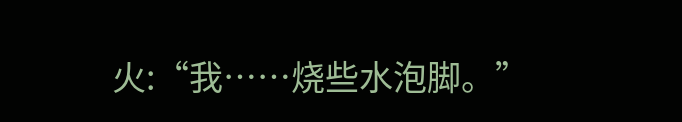火:“我……烧些水泡脚。”